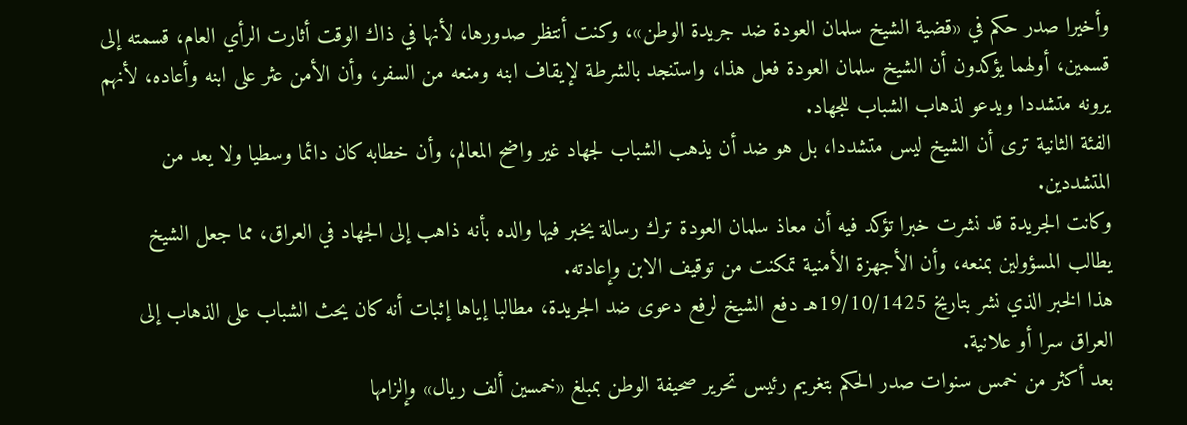وأخيرا صدر حكم في «قضية الشيخ سلمان العودة ضد جريدة الوطن»، وكنت أنتظر صدورها، لأنها في ذاك الوقت أثارت الرأي العام، قسمته إلى قسمين، أولهما يؤكدون أن الشيخ سلمان العودة فعل هذا، واستنجد بالشرطة لإيقاف ابنه ومنعه من السفر، وأن الأمن عثر على ابنه وأعاده، لأنهم يرونه متشددا ويدعو لذهاب الشباب للجهاد.
الفئة الثانية ترى أن الشيخ ليس متشددا، بل هو ضد أن يذهب الشباب لجهاد غير واضح المعالم، وأن خطابه كان دائما وسطيا ولا يعد من المتشددين.
وكانت الجريدة قد نشرت خبرا تؤكد فيه أن معاذ سلمان العودة ترك رسالة يخبر فيها والده بأنه ذاهب إلى الجهاد في العراق، مما جعل الشيخ يطالب المسؤولين بمنعه، وأن الأجهزة الأمنية تمكنت من توقيف الابن وإعادته.
هذا الخبر الذي نشر بتاريخ 19/10/1425هـ دفع الشيخ لرفع دعوى ضد الجريدة، مطالبا إياها إثبات أنه كان يحث الشباب على الذهاب إلى العراق سرا أو علانية.
بعد أكثر من خمس سنوات صدر الحكم بتغريم رئيس تحرير صحيفة الوطن بمبلغ «خمسين ألف ريال» وإلزامها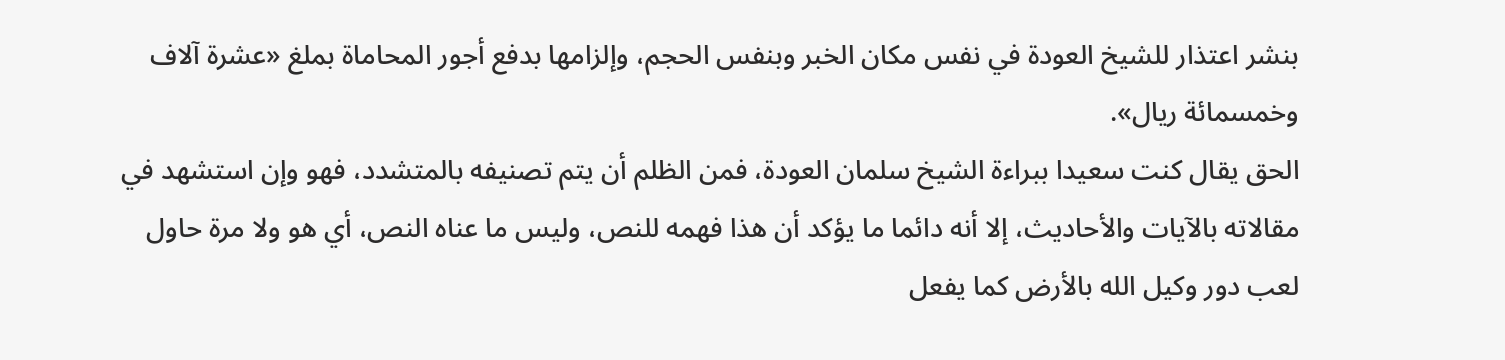بنشر اعتذار للشيخ العودة في نفس مكان الخبر وبنفس الحجم، وإلزامها بدفع أجور المحاماة بملغ «عشرة آلاف وخمسمائة ريال».
الحق يقال كنت سعيدا ببراءة الشيخ سلمان العودة، فمن الظلم أن يتم تصنيفه بالمتشدد، فهو وإن استشهد في مقالاته بالآيات والأحاديث، إلا أنه دائما ما يؤكد أن هذا فهمه للنص، وليس ما عناه النص، أي هو ولا مرة حاول لعب دور وكيل الله بالأرض كما يفعل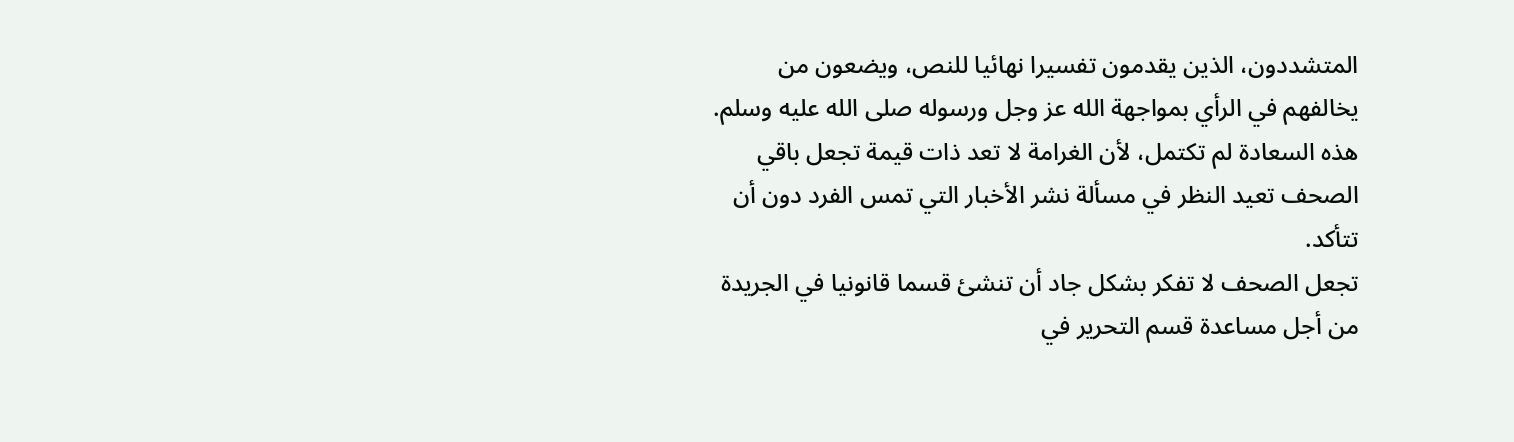المتشددون، الذين يقدمون تفسيرا نهائيا للنص، ويضعون من يخالفهم في الرأي بمواجهة الله عز وجل ورسوله صلى الله عليه وسلم.
هذه السعادة لم تكتمل، لأن الغرامة لا تعد ذات قيمة تجعل باقي الصحف تعيد النظر في مسألة نشر الأخبار التي تمس الفرد دون أن تتأكد.
تجعل الصحف لا تفكر بشكل جاد أن تنشئ قسما قانونيا في الجريدة من أجل مساعدة قسم التحرير في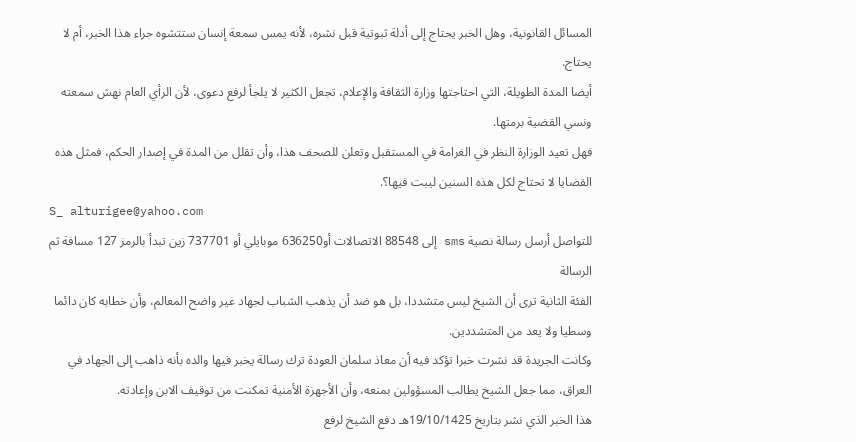المسائل القانونية، وهل الخبر يحتاج إلى أدلة ثبوتية قبل نشره، لأنه يمس سمعة إنسان ستتشوه جراء هذا الخبر، أم لا يحتاج.
أيضا المدة الطويلة، التي احتاجتها وزارة الثقافة والإعلام، تجعل الكثير لا يلجأ لرفع دعوى، لأن الرأي العام نهش سمعته ونسي القضية برمتها.
فهل تعيد الوزارة النظر في الغرامة في المستقبل وتعلن للصحف هذا، وأن تقلل من المدة في إصدار الحكم، فمثل هذه القضايا لا تحتاج لكل هذه السنين ليبت فيها؟.
S_ alturigee@yahoo.com
للتواصل أرسل رسالة نصية sms إلى 88548 الاتصالات أو636250 موبايلي أو 737701 زين تبدأ بالرمز 127 مسافة ثم الرسالة
الفئة الثانية ترى أن الشيخ ليس متشددا، بل هو ضد أن يذهب الشباب لجهاد غير واضح المعالم، وأن خطابه كان دائما وسطيا ولا يعد من المتشددين.
وكانت الجريدة قد نشرت خبرا تؤكد فيه أن معاذ سلمان العودة ترك رسالة يخبر فيها والده بأنه ذاهب إلى الجهاد في العراق، مما جعل الشيخ يطالب المسؤولين بمنعه، وأن الأجهزة الأمنية تمكنت من توقيف الابن وإعادته.
هذا الخبر الذي نشر بتاريخ 19/10/1425هـ دفع الشيخ لرفع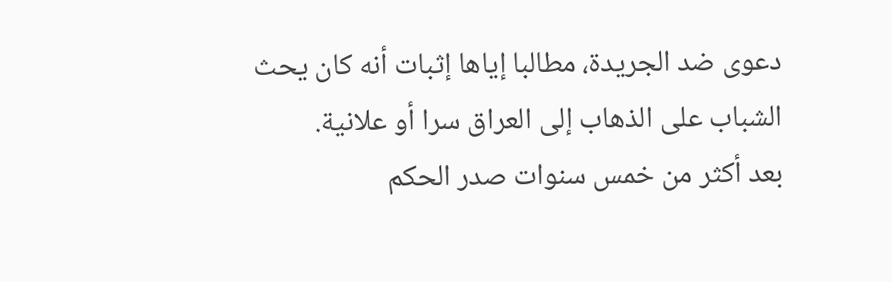دعوى ضد الجريدة، مطالبا إياها إثبات أنه كان يحث الشباب على الذهاب إلى العراق سرا أو علانية.
بعد أكثر من خمس سنوات صدر الحكم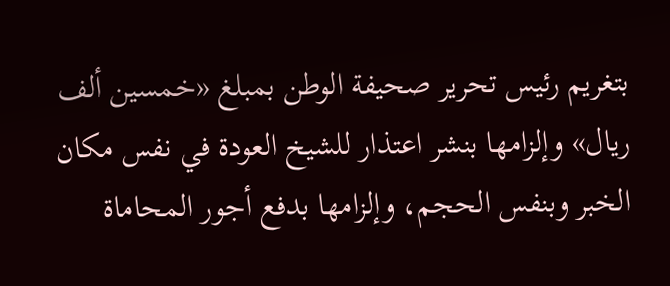بتغريم رئيس تحرير صحيفة الوطن بمبلغ «خمسين ألف ريال» وإلزامها بنشر اعتذار للشيخ العودة في نفس مكان الخبر وبنفس الحجم، وإلزامها بدفع أجور المحاماة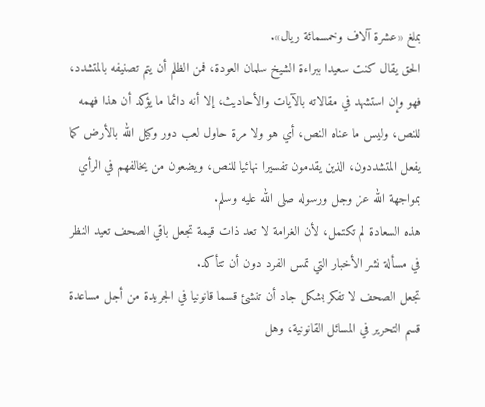بملغ «عشرة آلاف وخمسمائة ريال».
الحق يقال كنت سعيدا ببراءة الشيخ سلمان العودة، فمن الظلم أن يتم تصنيفه بالمتشدد، فهو وإن استشهد في مقالاته بالآيات والأحاديث، إلا أنه دائما ما يؤكد أن هذا فهمه للنص، وليس ما عناه النص، أي هو ولا مرة حاول لعب دور وكيل الله بالأرض كما يفعل المتشددون، الذين يقدمون تفسيرا نهائيا للنص، ويضعون من يخالفهم في الرأي بمواجهة الله عز وجل ورسوله صلى الله عليه وسلم.
هذه السعادة لم تكتمل، لأن الغرامة لا تعد ذات قيمة تجعل باقي الصحف تعيد النظر في مسألة نشر الأخبار التي تمس الفرد دون أن تتأكد.
تجعل الصحف لا تفكر بشكل جاد أن تنشئ قسما قانونيا في الجريدة من أجل مساعدة قسم التحرير في المسائل القانونية، وهل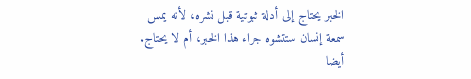الخبر يحتاج إلى أدلة ثبوتية قبل نشره، لأنه يمس سمعة إنسان ستتشوه جراء هذا الخبر، أم لا يحتاج.
أيضا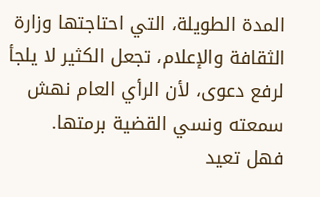المدة الطويلة، التي احتاجتها وزارة الثقافة والإعلام، تجعل الكثير لا يلجأ لرفع دعوى، لأن الرأي العام نهش سمعته ونسي القضية برمتها.
فهل تعيد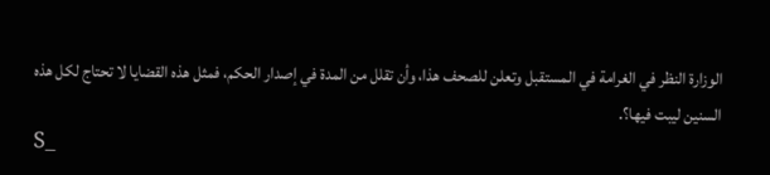الوزارة النظر في الغرامة في المستقبل وتعلن للصحف هذا، وأن تقلل من المدة في إصدار الحكم، فمثل هذه القضايا لا تحتاج لكل هذه السنين ليبت فيها؟.
S_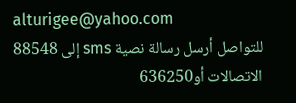alturigee@yahoo.com
للتواصل أرسل رسالة نصية sms إلى 88548 الاتصالات أو636250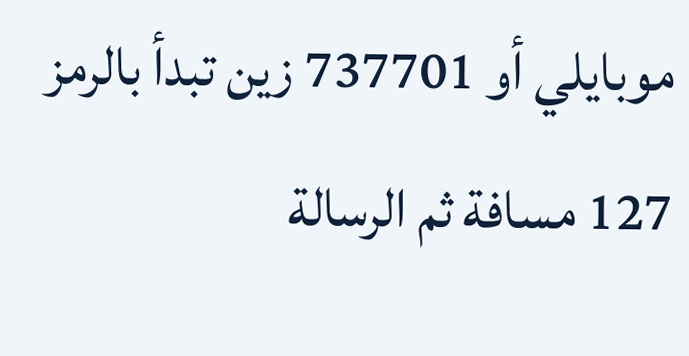موبايلي أو 737701 زين تبدأ بالرمز 127 مسافة ثم الرسالة